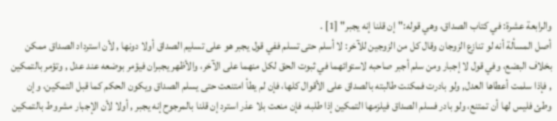والرابعة عشرة: في كتاب الصداق، وهي قوله:"إن قلنا إنه يجبر" [1] .
أصل المسألة أنه لو تنازع الزوجان وقال كل من الزوجين للآخر: لا أسلم حتى تسلم ففي قول يجبر هو على تسليم الصداق أولا دونها , لأن استرداد الصداق ممكن بخلاف البضع، وفي قول لا إجبار ومن سلم أجبر صاحبه لاستوائهما في ثبوت الحق لكل منهما على الآخر، والأظهر يجبران فيؤمر بوضعه عند عدل , وتؤمر بالتمكين , فإذا سلمت أعطاها العدل, ولو بادرت فمكنت طالبته بالصداق على الأقوال كلها، فإن لم يطأ امتنعت حتى يسلم الصداق ويكون الحكم كما قبل التمكين، وإن وطئ فليس لها أن تمتنع، ولو بادر فسلم الصداق فيلزمها التمكين إذا طلبه، فإن منعت بلا عذر استرد إن قلنا بالمرجوح إنه يجبر , أولا لأن الإجبار مشروط بالتمكين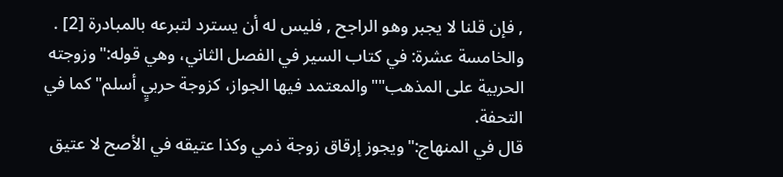, فإن قلنا لا يجبر وهو الراجح , فليس له أن يسترد لتبرعه بالمبادرة [2] .
والخامسة عشرة: في كتاب السير في الفصل الثاني، وهي قوله:"وزوجته الحربية على المذهب""والمعتمد فيها الجواز، كزوجة حربيٍ أسلم"كما في التحفة.
قال في المنهاج:"ويجوز إرقاق زوجة ذمي وكذا عتيقه في الأصح لا عتيق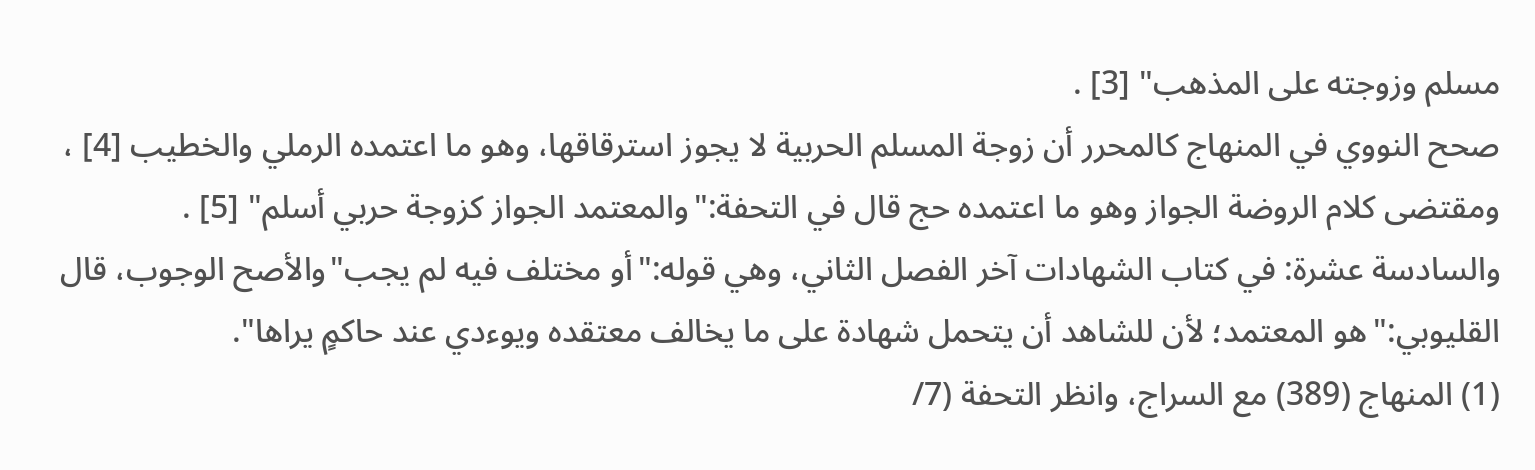مسلم وزوجته على المذهب" [3] .
صحح النووي في المنهاج كالمحرر أن زوجة المسلم الحربية لا يجوز استرقاقها، وهو ما اعتمده الرملي والخطيب [4] ، ومقتضى كلام الروضة الجواز وهو ما اعتمده حج قال في التحفة:"والمعتمد الجواز كزوجة حربي أسلم" [5] .
والسادسة عشرة: في كتاب الشهادات آخر الفصل الثاني، وهي قوله:"أو مختلف فيه لم يجب"والأصح الوجوب، قال القليوبي:"هو المعتمد؛ لأن للشاهد أن يتحمل شهادة على ما يخالف معتقده ويوءدي عند حاكمٍ يراها".
(1) المنهاج (389) مع السراج، وانظر التحفة (7/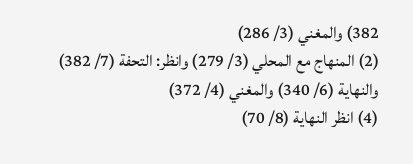382) والمغني (3/ 286)
(2) المنهاج مع المحلي (3/ 279) وانظر: التحفة (7/ 382) والنهاية (6/ 340) والمغني (4/ 372)
(4) انظر النهاية (8/ 70)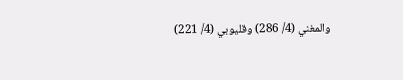والمغني (4/ 286) وقليوبي (4/ 221)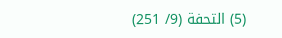(5) التحفة (9/ 251)